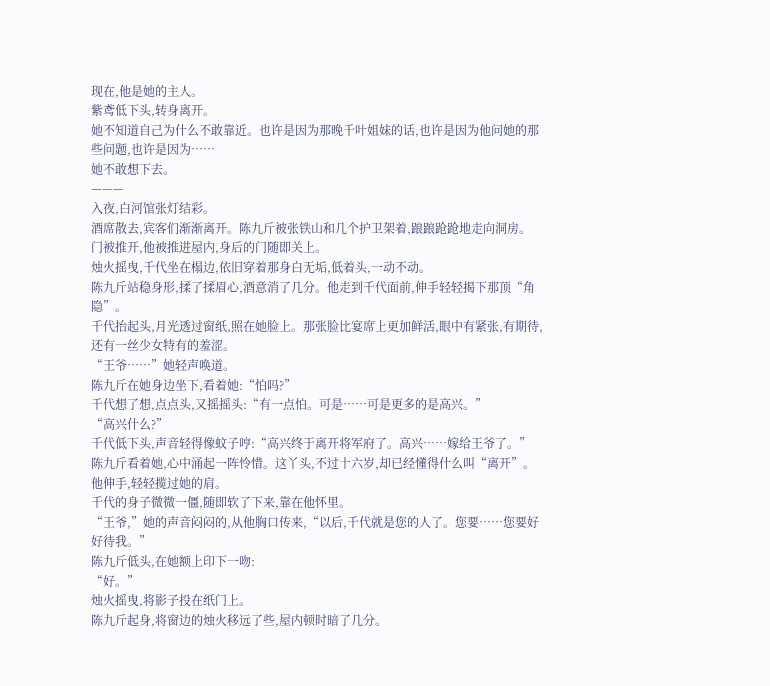现在,他是她的主人。
紫鸢低下头,转身离开。
她不知道自己为什么不敢靠近。也许是因为那晚千叶姐妹的话,也许是因为他问她的那些问题,也许是因为……
她不敢想下去。
———
入夜,白河馆张灯结彩。
酒席散去,宾客们渐渐离开。陈九斤被张铁山和几个护卫架着,踉踉跄跄地走向洞房。
门被推开,他被推进屋内,身后的门随即关上。
烛火摇曳,千代坐在榻边,依旧穿着那身白无垢,低着头,一动不动。
陈九斤站稳身形,揉了揉眉心,酒意消了几分。他走到千代面前,伸手轻轻揭下那顶“角隐”。
千代抬起头,月光透过窗纸,照在她脸上。那张脸比宴席上更加鲜活,眼中有紧张,有期待,还有一丝少女特有的羞涩。
“王爷……”她轻声唤道。
陈九斤在她身边坐下,看着她:“怕吗?”
千代想了想,点点头,又摇摇头:“有一点怕。可是……可是更多的是高兴。”
“高兴什么?”
千代低下头,声音轻得像蚊子哼:“高兴终于离开将军府了。高兴……嫁给王爷了。”
陈九斤看着她,心中涌起一阵怜惜。这丫头,不过十六岁,却已经懂得什么叫“离开”。
他伸手,轻轻揽过她的肩。
千代的身子微微一僵,随即软了下来,靠在他怀里。
“王爷,”她的声音闷闷的,从他胸口传来,“以后,千代就是您的人了。您要……您要好好待我。”
陈九斤低头,在她额上印下一吻:
“好。”
烛火摇曳,将影子投在纸门上。
陈九斤起身,将窗边的烛火移远了些,屋内顿时暗了几分。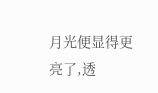月光便显得更亮了,透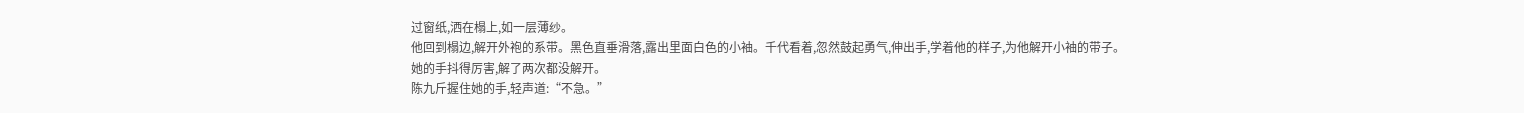过窗纸,洒在榻上,如一层薄纱。
他回到榻边,解开外袍的系带。黑色直垂滑落,露出里面白色的小袖。千代看着,忽然鼓起勇气,伸出手,学着他的样子,为他解开小袖的带子。
她的手抖得厉害,解了两次都没解开。
陈九斤握住她的手,轻声道:“不急。”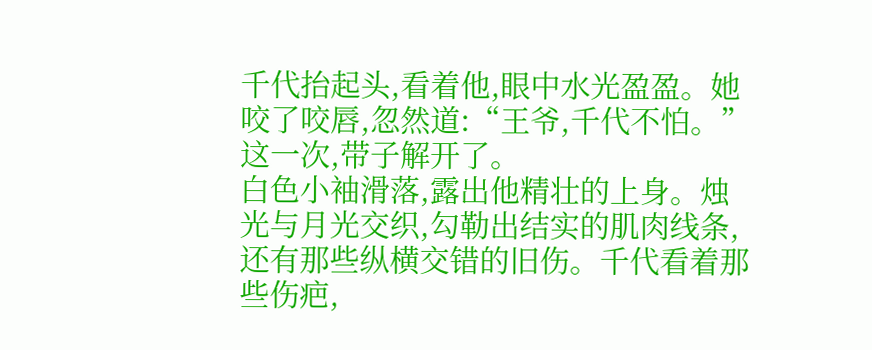千代抬起头,看着他,眼中水光盈盈。她咬了咬唇,忽然道:“王爷,千代不怕。”
这一次,带子解开了。
白色小袖滑落,露出他精壮的上身。烛光与月光交织,勾勒出结实的肌肉线条,还有那些纵横交错的旧伤。千代看着那些伤疤,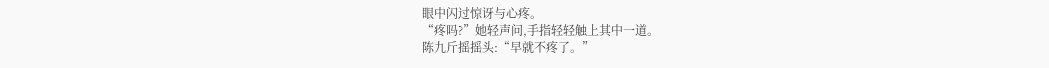眼中闪过惊讶与心疼。
“疼吗?”她轻声问,手指轻轻触上其中一道。
陈九斤摇摇头:“早就不疼了。”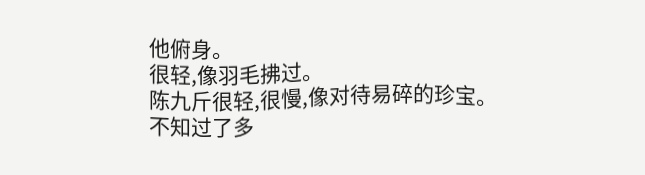他俯身。
很轻,像羽毛拂过。
陈九斤很轻,很慢,像对待易碎的珍宝。
不知过了多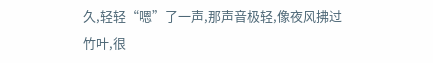久,轻轻“嗯”了一声,那声音极轻,像夜风拂过竹叶,很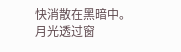快消散在黑暗中。
月光透过窗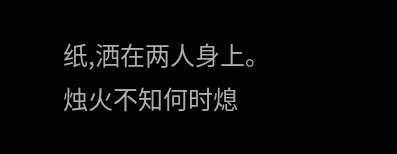纸,洒在两人身上。
烛火不知何时熄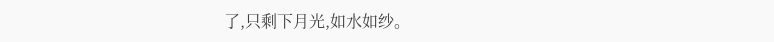了,只剩下月光,如水如纱。